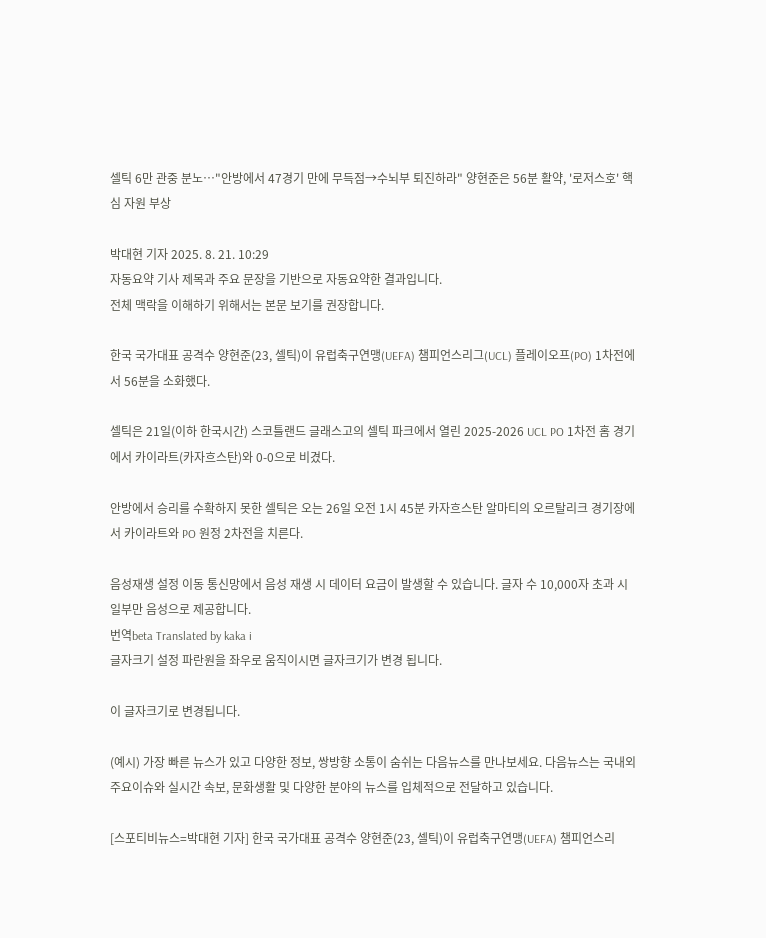셀틱 6만 관중 분노…"안방에서 47경기 만에 무득점→수뇌부 퇴진하라" 양현준은 56분 활약, '로저스호' 핵심 자원 부상

박대현 기자 2025. 8. 21. 10:29
자동요약 기사 제목과 주요 문장을 기반으로 자동요약한 결과입니다.
전체 맥락을 이해하기 위해서는 본문 보기를 권장합니다.

한국 국가대표 공격수 양현준(23, 셀틱)이 유럽축구연맹(UEFA) 챔피언스리그(UCL) 플레이오프(PO) 1차전에서 56분을 소화했다.

셀틱은 21일(이하 한국시간) 스코틀랜드 글래스고의 셀틱 파크에서 열린 2025-2026 UCL PO 1차전 홈 경기에서 카이라트(카자흐스탄)와 0-0으로 비겼다.

안방에서 승리를 수확하지 못한 셀틱은 오는 26일 오전 1시 45분 카자흐스탄 알마티의 오르탈리크 경기장에서 카이라트와 PO 원정 2차전을 치른다.

음성재생 설정 이동 통신망에서 음성 재생 시 데이터 요금이 발생할 수 있습니다. 글자 수 10,000자 초과 시 일부만 음성으로 제공합니다.
번역beta Translated by kaka i
글자크기 설정 파란원을 좌우로 움직이시면 글자크기가 변경 됩니다.

이 글자크기로 변경됩니다.

(예시) 가장 빠른 뉴스가 있고 다양한 정보, 쌍방향 소통이 숨쉬는 다음뉴스를 만나보세요. 다음뉴스는 국내외 주요이슈와 실시간 속보, 문화생활 및 다양한 분야의 뉴스를 입체적으로 전달하고 있습니다.

[스포티비뉴스=박대현 기자] 한국 국가대표 공격수 양현준(23, 셀틱)이 유럽축구연맹(UEFA) 챔피언스리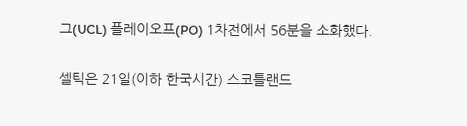그(UCL) 플레이오프(PO) 1차전에서 56분을 소화했다.

셀틱은 21일(이하 한국시간) 스코틀랜드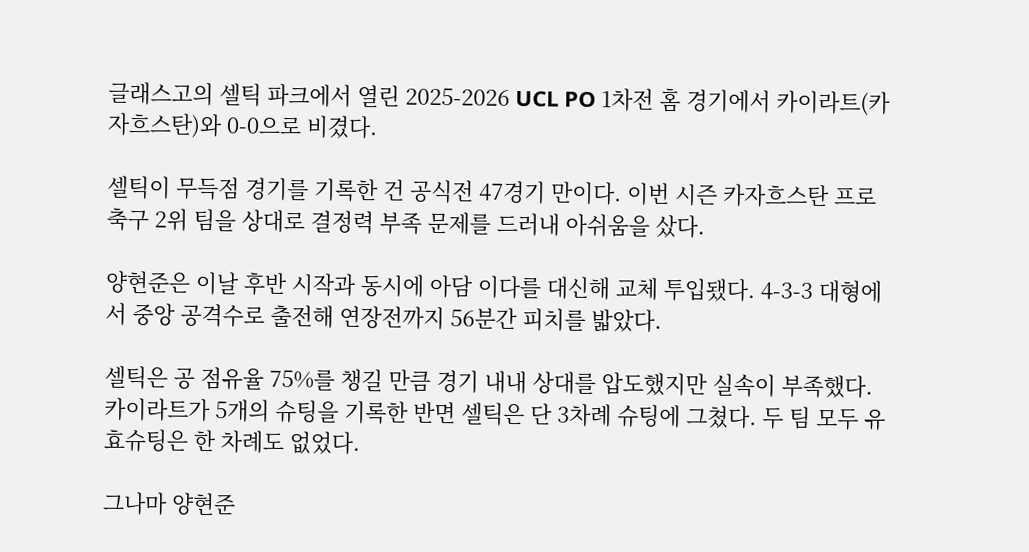글래스고의 셀틱 파크에서 열린 2025-2026 UCL PO 1차전 홈 경기에서 카이라트(카자흐스탄)와 0-0으로 비겼다.

셀틱이 무득점 경기를 기록한 건 공식전 47경기 만이다. 이번 시즌 카자흐스탄 프로축구 2위 팀을 상대로 결정력 부족 문제를 드러내 아쉬움을 샀다.

양현준은 이날 후반 시작과 동시에 아담 이다를 대신해 교체 투입됐다. 4-3-3 대형에서 중앙 공격수로 출전해 연장전까지 56분간 피치를 밟았다.

셀틱은 공 점유율 75%를 챙길 만큼 경기 내내 상대를 압도했지만 실속이 부족했다. 카이라트가 5개의 슈팅을 기록한 반면 셀틱은 단 3차례 슈팅에 그쳤다. 두 팀 모두 유효슈팅은 한 차례도 없었다.

그나마 양현준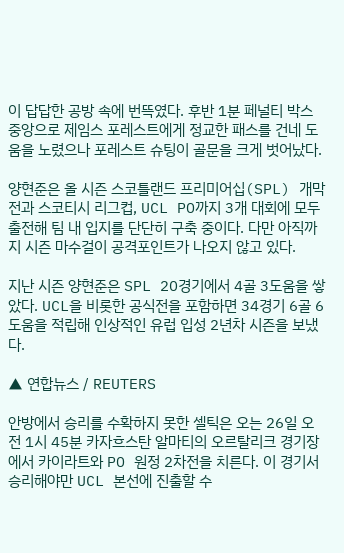이 답답한 공방 속에 번뜩였다. 후반 1분 페널티 박스 중앙으로 제임스 포레스트에게 정교한 패스를 건네 도움을 노렸으나 포레스트 슈팅이 골문을 크게 벗어났다.

양현준은 올 시즌 스코틀랜드 프리미어십(SPL) 개막전과 스코티시 리그컵, UCL PO까지 3개 대회에 모두 출전해 팀 내 입지를 단단히 구축 중이다. 다만 아직까지 시즌 마수걸이 공격포인트가 나오지 않고 있다.

지난 시즌 양현준은 SPL 20경기에서 4골 3도움을 쌓았다. UCL을 비롯한 공식전을 포함하면 34경기 6골 6도움을 적립해 인상적인 유럽 입성 2년차 시즌을 보냈다.

▲ 연합뉴스 / REUTERS

안방에서 승리를 수확하지 못한 셀틱은 오는 26일 오전 1시 45분 카자흐스탄 알마티의 오르탈리크 경기장에서 카이라트와 PO 원정 2차전을 치른다. 이 경기서 승리해야만 UCL 본선에 진출할 수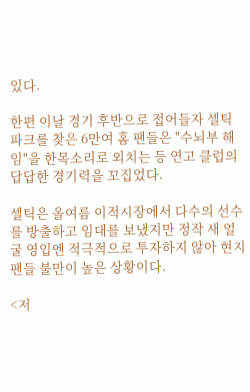있다.

한편 이날 경기 후반으로 접어들자 셀틱 파크를 찾은 6만여 홈 팬들은 "수뇌부 해임"을 한목소리로 외치는 등 연고 클럽의 답답한 경기력을 꼬집었다.

셀틱은 올여름 이적시장에서 다수의 선수를 방출하고 임대를 보냈지만 정작 새 얼굴 영입엔 적극적으로 투자하지 않아 현지 팬들 불만이 높은 상황이다.

<저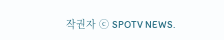작권자 ⓒ SPOTV NEWS.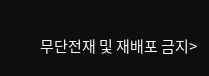무단전재 및 재배포 금지>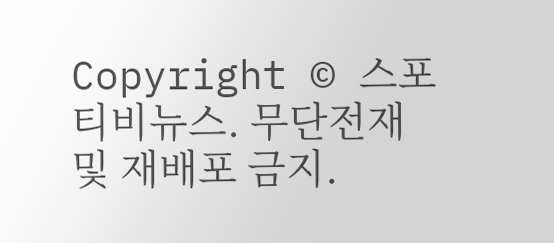Copyright © 스포티비뉴스. 무단전재 및 재배포 금지.